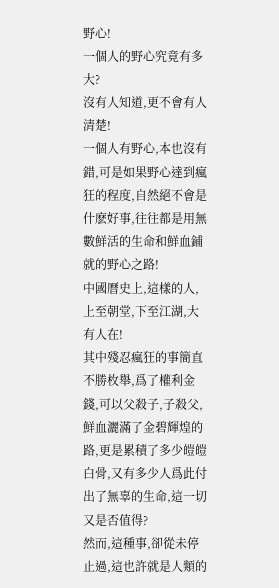野心!
一個人的野心究竟有多大?
沒有人知道,更不會有人清楚!
一個人有野心,本也沒有錯,可是如果野心達到瘋狂的程度,自然絕不會是什麽好事,往往都是用無數鮮活的生命和鮮血鋪就的野心之路!
中國曆史上,這樣的人,上至朝堂,下至江湖,大有人在!
其中殘忍瘋狂的事簡直不勝枚舉,爲了權利金錢,可以父殺子,子殺父,鮮血灑滿了金碧輝煌的路,更是累積了多少皚皚白骨,又有多少人爲此付出了無辜的生命,這一切又是否值得?
然而,這種事,卻從未停止過,這也許就是人類的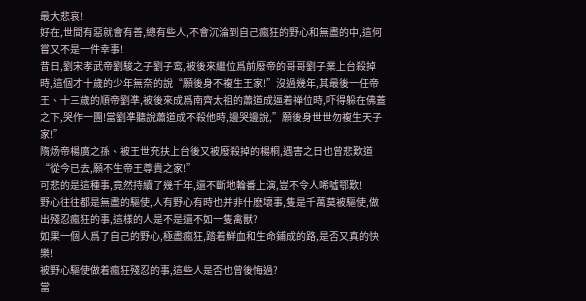最大悲哀!
好在,世間有惡就會有善,總有些人,不會沉淪到自己瘋狂的野心和無盡的中,這何嘗又不是一件幸事!
昔日,劉宋孝武帝劉駿之子劉子鸾,被後來繼位爲前廢帝的哥哥劉子業上台殺掉時,這個才十歲的少年無奈的說“願後身不複生王家!”沒過幾年,其最後一任帝王、十三歲的順帝劉凖,被後來成爲南齊太祖的蕭道成逼着禅位時,吓得躲在佛蓋之下,哭作一團!當劉凖聽說蕭道成不殺他時,邊哭邊說,”願後身世世勿複生天子家!”
隋炀帝楊廣之孫、被王世充扶上台後又被廢殺掉的楊桐,遇害之日也曾悲歎道“從今已去,願不生帝王尊貴之家!”
可悲的是這種事,竟然持續了幾千年,還不斷地輪番上演,豈不令人唏噓鄂歎!
野心往往都是無盡的驅使,人有野心有時也并非什麽壞事,隻是千萬莫被驅使,做出殘忍瘋狂的事,這樣的人是不是還不如一隻禽獸?
如果一個人爲了自己的野心,極盡瘋狂,踏着鮮血和生命鋪成的路,是否又真的快樂!
被野心驅使做着瘋狂殘忍的事,這些人是否也曾後悔過?
當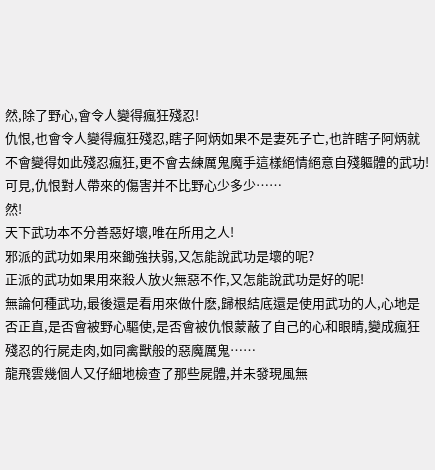然,除了野心,會令人變得瘋狂殘忍!
仇恨,也會令人變得瘋狂殘忍,瞎子阿炳如果不是妻死子亡,也許瞎子阿炳就不會變得如此殘忍瘋狂,更不會去練厲鬼魔手這樣絕情絕意自殘軀體的武功!
可見,仇恨對人帶來的傷害并不比野心少多少……
然!
天下武功本不分善惡好壞,唯在所用之人!
邪派的武功如果用來鋤強扶弱,又怎能說武功是壞的呢?
正派的武功如果用來殺人放火無惡不作,又怎能說武功是好的呢!
無論何種武功,最後還是看用來做什麽,歸根結底還是使用武功的人,心地是否正直,是否會被野心驅使,是否會被仇恨蒙蔽了自己的心和眼睛,變成瘋狂殘忍的行屍走肉,如同禽獸般的惡魔厲鬼……
龍飛雲幾個人又仔細地檢查了那些屍體,并未發現風無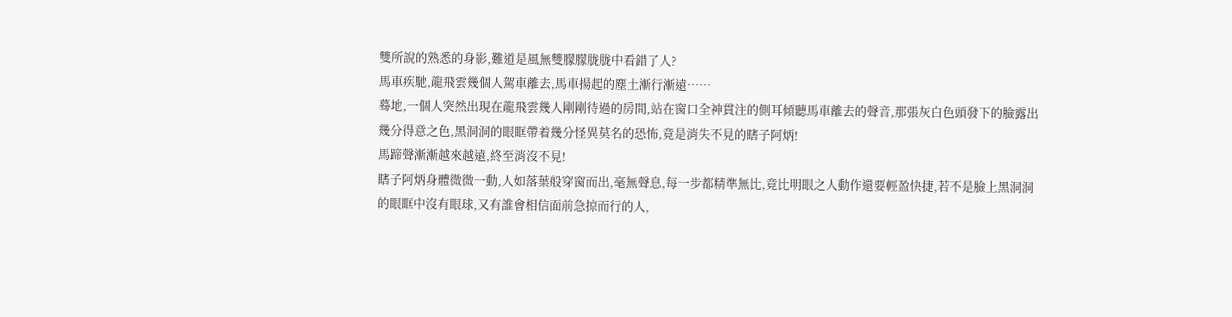雙所說的熟悉的身影,難道是風無雙朦朦胧胧中看錯了人?
馬車疾馳,龍飛雲幾個人駕車離去,馬車揚起的塵土漸行漸遠……
蓦地,一個人突然出現在龍飛雲幾人剛剛待過的房間,站在窗口全神貫注的側耳傾聽馬車離去的聲音,那張灰白色頭發下的臉露出幾分得意之色,黑洞洞的眼眶帶着幾分怪異莫名的恐怖,竟是消失不見的瞎子阿炳!
馬蹄聲漸漸越來越遠,終至消沒不見!
瞎子阿炳身體微微一動,人如落葉般穿窗而出,毫無聲息,每一步都精準無比,竟比明眼之人動作還要輕盈快捷,若不是臉上黑洞洞的眼眶中沒有眼球,又有誰會相信面前急掠而行的人,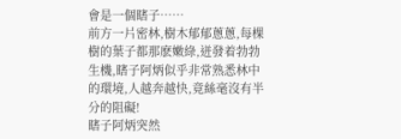會是一個瞎子……
前方一片密林,樹木郁郁蔥蔥,每棵樹的葉子都那麽嫩綠,迸發着勃勃生機,瞎子阿炳似乎非常熟悉林中的環境,人越奔越快,竟絲毫沒有半分的阻礙!
瞎子阿炳突然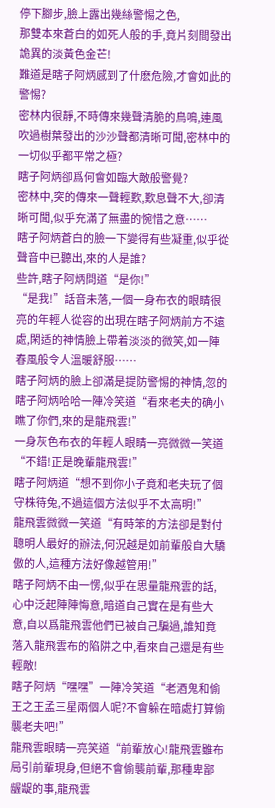停下腳步,臉上露出幾絲警惕之色,
那雙本來蒼白的如死人般的手,竟片刻間發出詭異的淡黃色金芒!
難道是瞎子阿炳感到了什麽危險,才會如此的警惕?
密林内很靜,不時傳來幾聲清脆的鳥鳴,連風吹過樹葉發出的沙沙聲都清晰可聞,密林中的一切似乎都平常之極?
瞎子阿炳卻爲何會如臨大敵般警覺?
密林中,突的傳來一聲輕歎,歎息聲不大,卻清晰可聞,似乎充滿了無盡的惋惜之意……
瞎子阿炳蒼白的臉一下變得有些凝重,似乎從聲音中已聽出,來的人是誰?
些許,瞎子阿炳問道“是你!”
“是我!”話音未落,一個一身布衣的眼睛很亮的年輕人從容的出現在瞎子阿炳前方不遠處,閑适的神情臉上帶着淡淡的微笑,如一陣春風般令人溫暖舒服……
瞎子阿炳的臉上卻滿是提防警惕的神情,忽的瞎子阿炳哈哈一陣冷笑道“看來老夫的确小瞧了你們,來的是龍飛雲!”
一身灰色布衣的年輕人眼睛一亮微微一笑道“不錯!正是晚輩龍飛雲!”
瞎子阿炳道“想不到你小子竟和老夫玩了個守株待兔,不過這個方法似乎不太高明!”
龍飛雲微微一笑道“有時笨的方法卻是對付聰明人最好的辦法,何況越是如前輩般自大驕傲的人,這種方法好像越管用!”
瞎子阿炳不由一愣,似乎在思量龍飛雲的話,心中泛起陣陣悔意,暗道自己實在是有些大意,自以爲龍飛雲他們已被自己騙過,誰知竟落入龍飛雲布的陷阱之中,看來自己還是有些輕敵!
瞎子阿炳“嘿嘿”一陣冷笑道“老酒鬼和偷王之王孟三星兩個人呢?不會躲在暗處打算偷襲老夫吧!”
龍飛雲眼睛一亮笑道“前輩放心!龍飛雲雖布局引前輩現身,但絕不會偷襲前輩,那種卑鄙龌龊的事,龍飛雲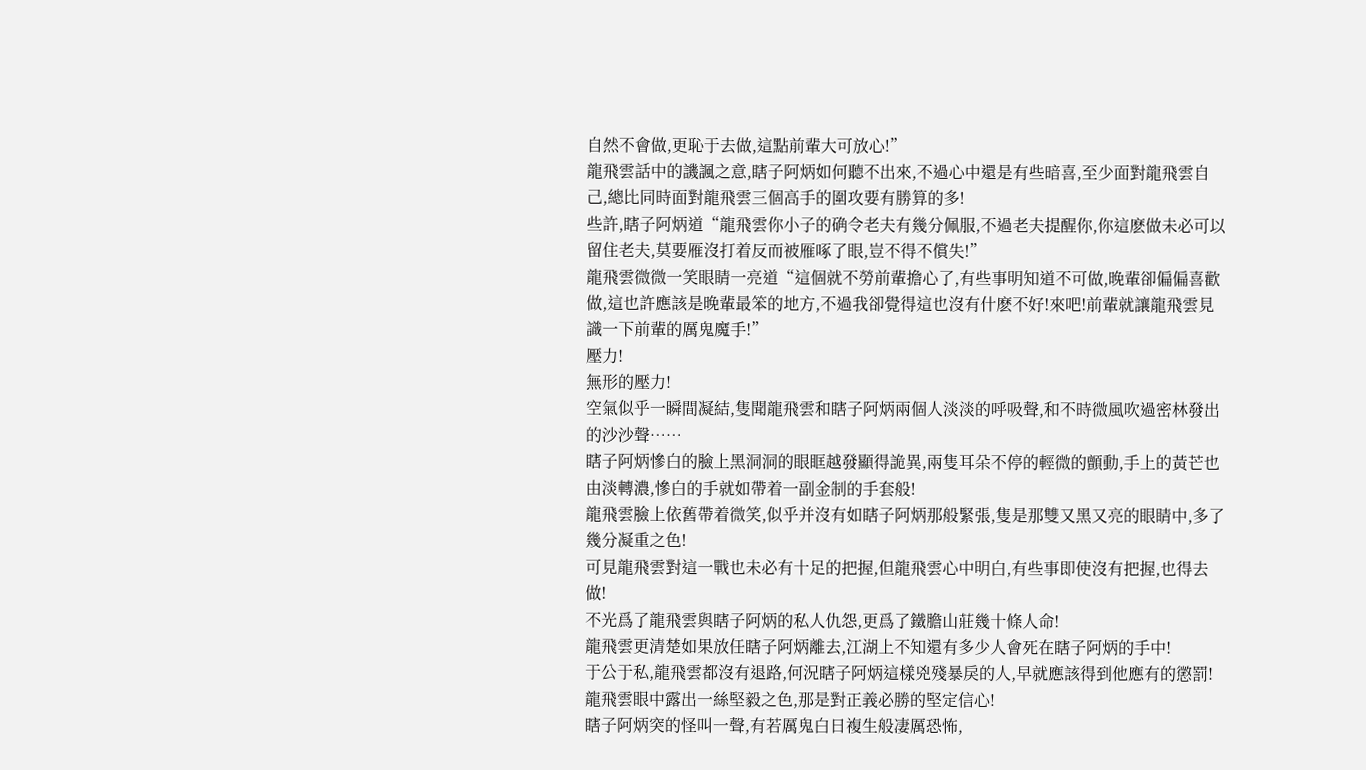自然不會做,更恥于去做,這點前輩大可放心!”
龍飛雲話中的譏諷之意,瞎子阿炳如何聽不出來,不過心中還是有些暗喜,至少面對龍飛雲自己,總比同時面對龍飛雲三個高手的圍攻要有勝算的多!
些許,瞎子阿炳道“龍飛雲你小子的确令老夫有幾分佩服,不過老夫提醒你,你這麽做未必可以留住老夫,莫要雁沒打着反而被雁啄了眼,豈不得不償失!”
龍飛雲微微一笑眼睛一亮道“這個就不勞前輩擔心了,有些事明知道不可做,晚輩卻偏偏喜歡做,這也許應該是晚輩最笨的地方,不過我卻覺得這也沒有什麽不好!來吧!前輩就讓龍飛雲見識一下前輩的厲鬼魔手!”
壓力!
無形的壓力!
空氣似乎一瞬間凝結,隻聞龍飛雲和瞎子阿炳兩個人淡淡的呼吸聲,和不時微風吹過密林發出的沙沙聲……
瞎子阿炳慘白的臉上黑洞洞的眼眶越發顯得詭異,兩隻耳朵不停的輕微的顫動,手上的黃芒也由淡轉濃,慘白的手就如帶着一副金制的手套般!
龍飛雲臉上依舊帶着微笑,似乎并沒有如瞎子阿炳那般緊張,隻是那雙又黑又亮的眼睛中,多了幾分凝重之色!
可見龍飛雲對這一戰也未必有十足的把握,但龍飛雲心中明白,有些事即使沒有把握,也得去做!
不光爲了龍飛雲與瞎子阿炳的私人仇怨,更爲了鐵膽山莊幾十條人命!
龍飛雲更清楚如果放任瞎子阿炳離去,江湖上不知還有多少人會死在瞎子阿炳的手中!
于公于私,龍飛雲都沒有退路,何況瞎子阿炳這樣兇殘暴戾的人,早就應該得到他應有的懲罰!
龍飛雲眼中露出一絲堅毅之色,那是對正義必勝的堅定信心!
瞎子阿炳突的怪叫一聲,有若厲鬼白日複生般凄厲恐怖,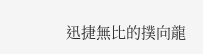迅捷無比的撲向龍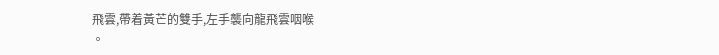飛雲,帶着黃芒的雙手,左手襲向龍飛雲咽喉
。